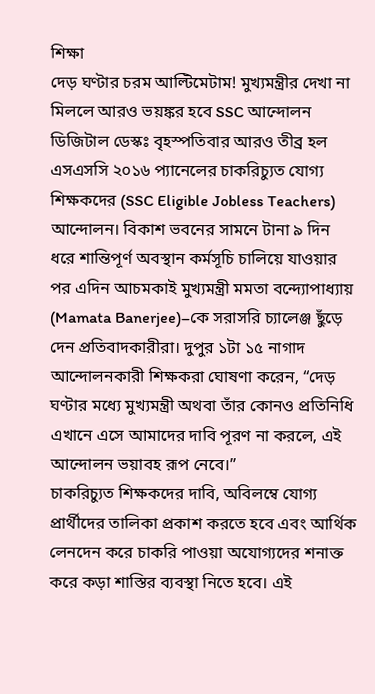শিক্ষা
দেড় ঘণ্টার চরম আল্টিমেটাম! মুখ্যমন্ত্রীর দেখা না মিললে আরও ভয়ঙ্কর হবে SSC আন্দোলন
ডিজিটাল ডেস্কঃ বৃহস্পতিবার আরও তীব্র হল এসএসসি ২০১৬ প্যানেলের চাকরিচ্যুত যোগ্য শিক্ষকদের (SSC Eligible Jobless Teachers) আন্দোলন। বিকাশ ভবনের সামনে টানা ৯ দিন ধরে শান্তিপূর্ণ অবস্থান কর্মসূচি চালিয়ে যাওয়ার পর এদিন আচমকাই মুখ্যমন্ত্রী মমতা বন্দ্যোপাধ্যায় (Mamata Banerjee)–কে সরাসরি চ্যালেঞ্জ ছুঁড়ে দেন প্রতিবাদকারীরা। দুপুর ১টা ১৫ নাগাদ আন্দোলনকারী শিক্ষকরা ঘোষণা করেন, “দেড় ঘণ্টার মধ্যে মুখ্যমন্ত্রী অথবা তাঁর কোনও প্রতিনিধি এখানে এসে আমাদের দাবি পূরণ না করলে, এই আন্দোলন ভয়াবহ রূপ নেবে।”
চাকরিচ্যুত শিক্ষকদের দাবি, অবিলম্বে যোগ্য প্রার্থীদের তালিকা প্রকাশ করতে হবে এবং আর্থিক লেনদেন করে চাকরি পাওয়া অযোগ্যদের শনাক্ত করে কড়া শাস্তির ব্যবস্থা নিতে হবে। এই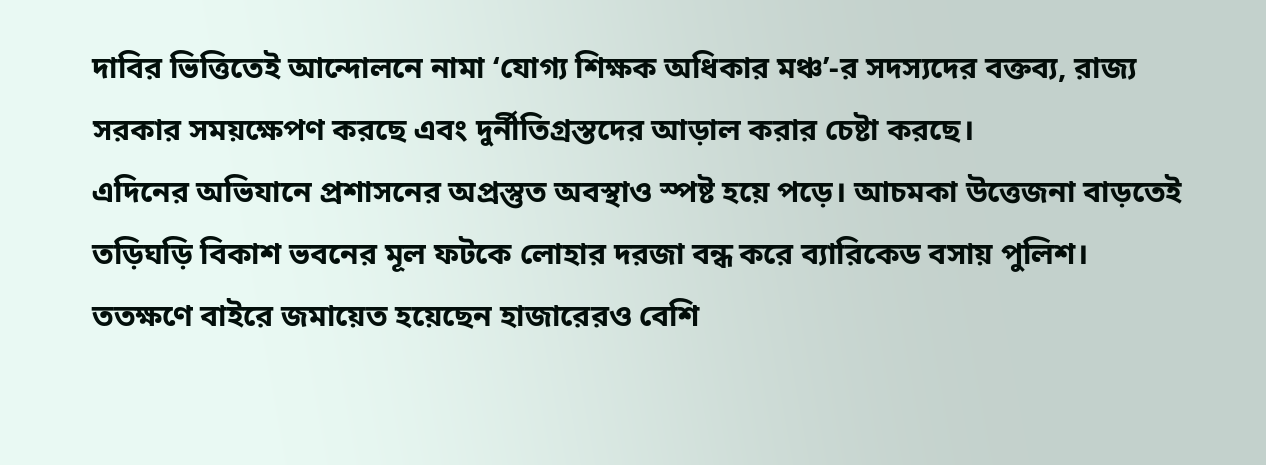দাবির ভিত্তিতেই আন্দোলনে নামা ‘যোগ্য শিক্ষক অধিকার মঞ্চ’-র সদস্যদের বক্তব্য, রাজ্য সরকার সময়ক্ষেপণ করছে এবং দুর্নীতিগ্রস্তদের আড়াল করার চেষ্টা করছে।
এদিনের অভিযানে প্রশাসনের অপ্রস্তুত অবস্থাও স্পষ্ট হয়ে পড়ে। আচমকা উত্তেজনা বাড়তেই তড়িঘড়ি বিকাশ ভবনের মূল ফটকে লোহার দরজা বন্ধ করে ব্যারিকেড বসায় পুলিশ। ততক্ষণে বাইরে জমায়েত হয়েছেন হাজারেরও বেশি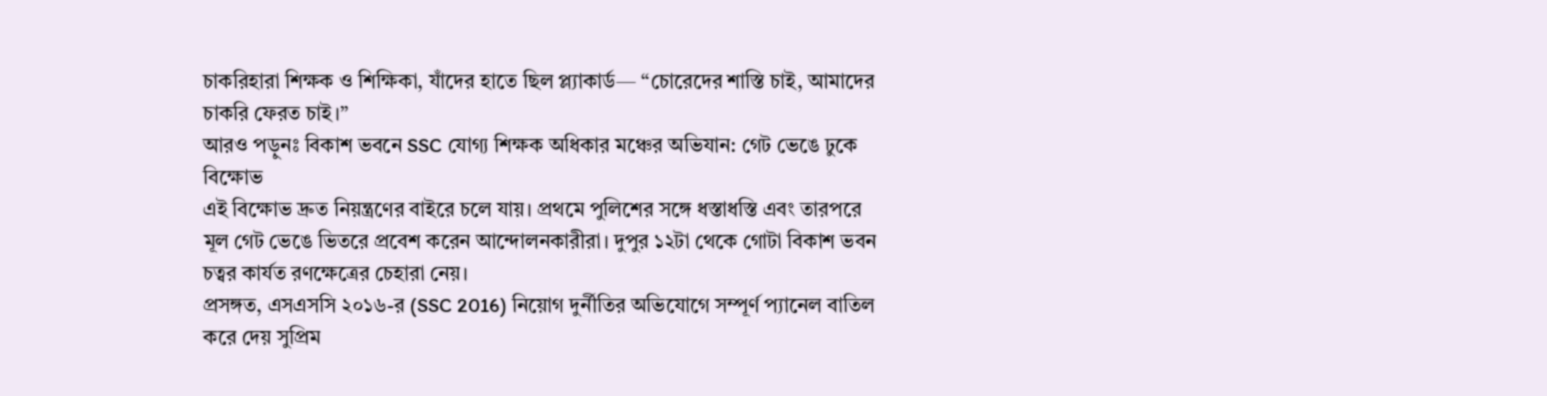চাকরিহারা শিক্ষক ও শিক্ষিকা, যাঁদের হাতে ছিল প্ল্যাকার্ড— “চোরেদের শাস্তি চাই, আমাদের চাকরি ফেরত চাই।”
আরও পড়ুনঃ বিকাশ ভবনে SSC যোগ্য শিক্ষক অধিকার মঞ্চের অভিযান: গেট ভেঙে ঢুকে বিক্ষোভ
এই বিক্ষোভ দ্রুত নিয়ন্ত্রণের বাইরে চলে যায়। প্রথমে পুলিশের সঙ্গে ধস্তাধস্তি এবং তারপরে মূল গেট ভেঙে ভিতরে প্রবেশ করেন আন্দোলনকারীরা। দুপুর ১২টা থেকে গোটা বিকাশ ভবন চত্বর কার্যত রণক্ষেত্রের চেহারা নেয়।
প্রসঙ্গত, এসএসসি ২০১৬-র (SSC 2016) নিয়োগ দুর্নীতির অভিযোগে সম্পূর্ণ প্যানেল বাতিল করে দেয় সুপ্রিম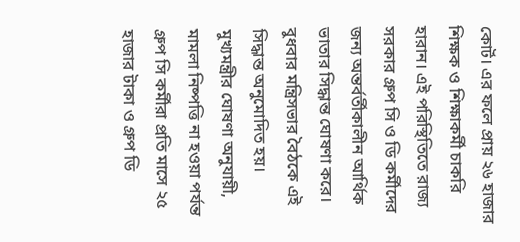কোর্ট। এর ফলে প্রায় ২৬ হাজার শিক্ষক ও শিক্ষাকর্মী চাকরি হারান। এই পরিস্থিতিতে রাজ্য সরকার গ্রুপ সি ও ডি কর্মীদের জন্য অন্তর্বর্তীকালীন আর্থিক ভাতার সিদ্ধান্ত ঘোষণা করে। বুধবার মন্ত্রিসভার বৈঠকে এই সিদ্ধান্ত অনুমোদিত হয়। মুখ্যমন্ত্রীর ঘোষণা অনুযায়ী, মামলা নিষ্পত্তি না হওয়া পর্যন্ত গ্রুপ সি কর্মীরা প্রতি মাসে ২৫ হাজার টাকা ও গ্রুপ ডি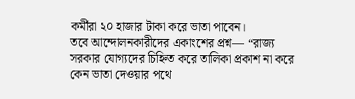কর্মীরা ২০ হাজার টাকা করে ভাতা পাবেন।
তবে আন্দোলনকারীদের একাংশের প্রশ্ন— “রাজ্য সরকার যোগ্যদের চিহ্নিত করে তালিকা প্রকাশ না করে কেন ভাতা দেওয়ার পথে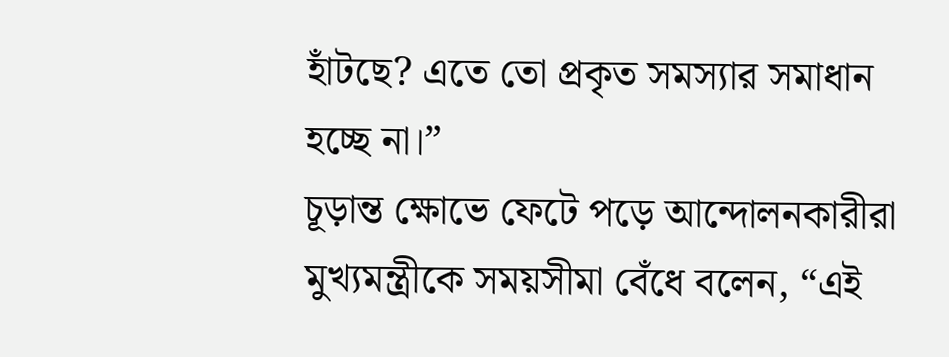হাঁটছে? এতে তো প্রকৃত সমস্যার সমাধান হচ্ছে না।”
চূড়ান্ত ক্ষোভে ফেটে পড়ে আন্দোলনকারীরা মুখ্যমন্ত্রীকে সময়সীমা বেঁধে বলেন, “এই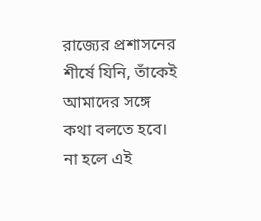রাজ্যের প্রশাসনের শীর্ষে যিনি, তাঁকেই আমাদের সঙ্গে কথা বলতে হবে। না হলে এই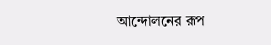আন্দোলনের রূপ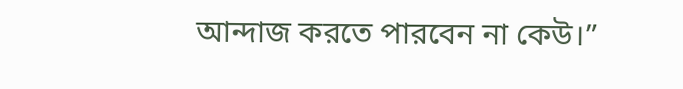আন্দাজ করতে পারবেন না কেউ।”